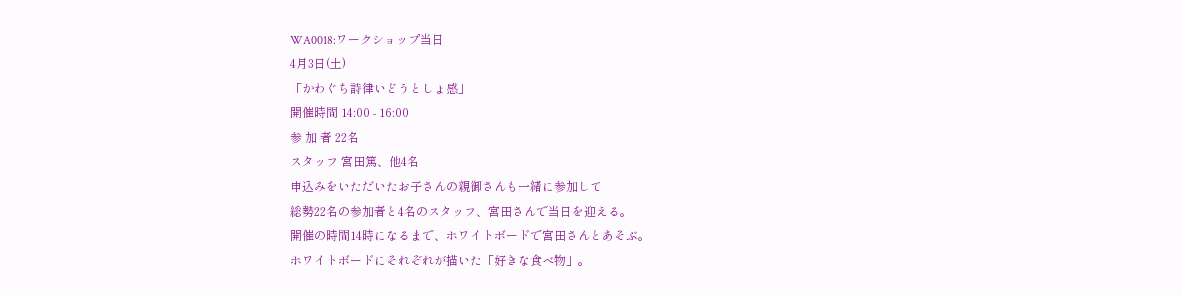WA0018:ワークショップ当日
4月3日(土)
「かわぐち詩律いどうとしょ感」
開催時間 14:00 - 16:00
参 加 者 22名
スタッフ 宮田篤、他4名
申込みをいただいたお子さんの親御さんも一緒に参加して
総勢22名の参加者と4名のスタッフ、宮田さんで当日を迎える。
開催の時間14時になるまで、ホワイトボードで宮田さんとあそぶ。
ホワイトボードにそれぞれが描いた「好きな食べ物」。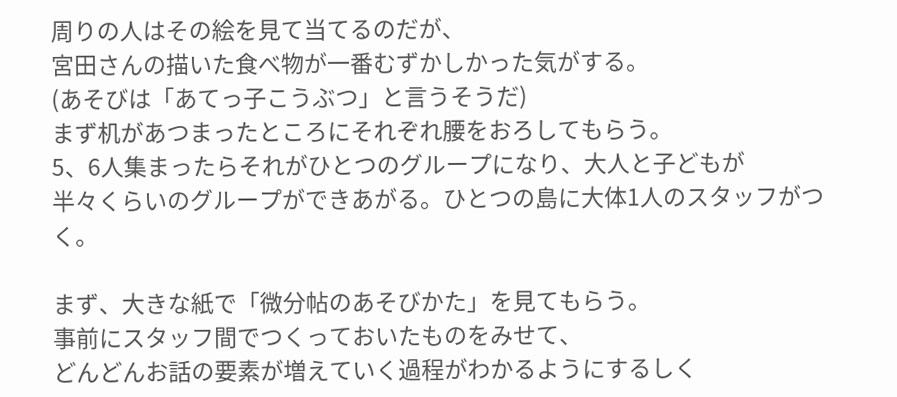周りの人はその絵を見て当てるのだが、
宮田さんの描いた食べ物が一番むずかしかった気がする。
(あそびは「あてっ子こうぶつ」と言うそうだ)
まず机があつまったところにそれぞれ腰をおろしてもらう。
5、6人集まったらそれがひとつのグループになり、大人と子どもが
半々くらいのグループができあがる。ひとつの島に大体1人のスタッフがつく。

まず、大きな紙で「微分帖のあそびかた」を見てもらう。
事前にスタッフ間でつくっておいたものをみせて、
どんどんお話の要素が増えていく過程がわかるようにするしく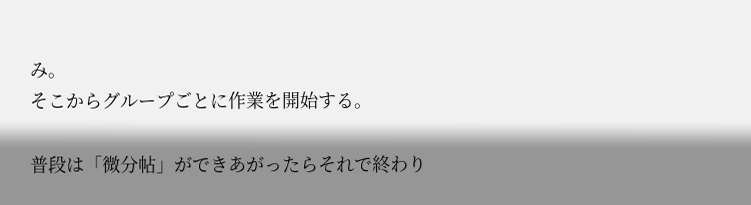み。
そこからグループごとに作業を開始する。

普段は「微分帖」ができあがったらそれで終わり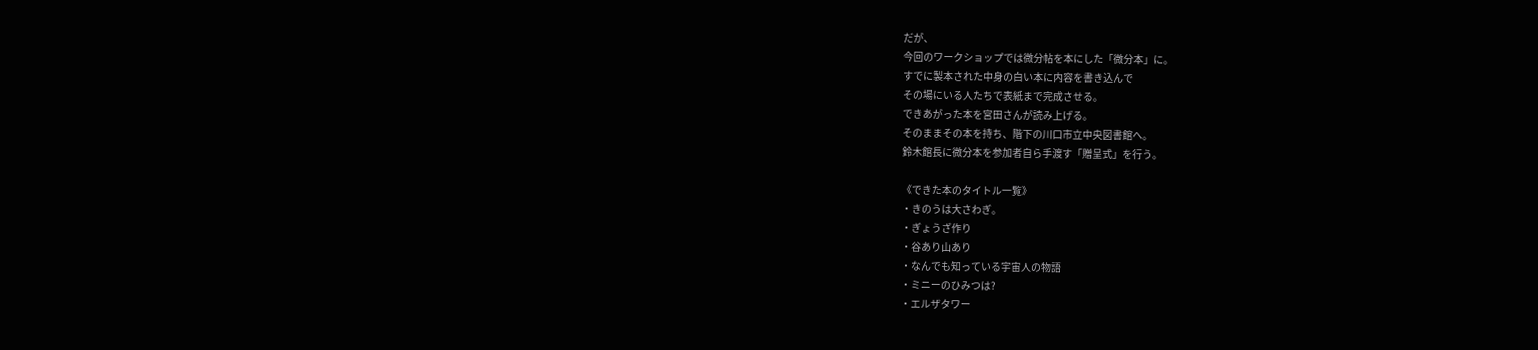だが、
今回のワークショップでは微分帖を本にした「微分本」に。
すでに製本された中身の白い本に内容を書き込んで
その場にいる人たちで表紙まで完成させる。
できあがった本を宮田さんが読み上げる。
そのままその本を持ち、階下の川口市立中央図書館へ。
鈴木館長に微分本を参加者自ら手渡す「贈呈式」を行う。

《できた本のタイトル一覧》
・きのうは大さわぎ。
・ぎょうざ作り
・谷あり山あり
・なんでも知っている宇宙人の物語
・ミニーのひみつは?
・エルザタワー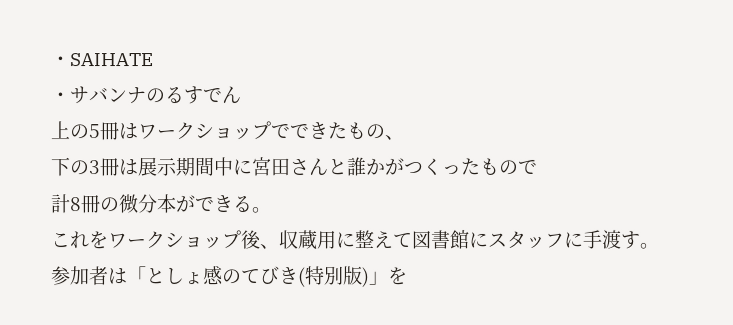・SAIHATE
・サバンナのるすでん
上の5冊はワークショップでできたもの、
下の3冊は展示期間中に宮田さんと誰かがつくったもので
計8冊の微分本ができる。
これをワークショップ後、収蔵用に整えて図書館にスタッフに手渡す。
参加者は「としょ感のてびき(特別版)」を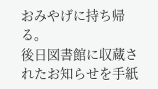おみやげに持ち帰る。
後日図書館に収蔵されたお知らせを手紙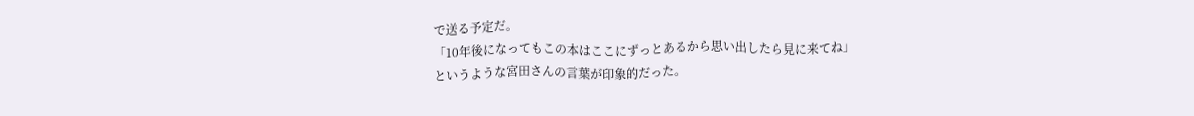で送る予定だ。
「10年後になってもこの本はここにずっとあるから思い出したら見に来てね」
というような宮田さんの言葉が印象的だった。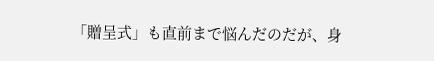「贈呈式」も直前まで悩んだのだが、身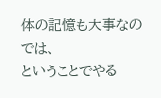体の記憶も大事なのでは、
ということでやる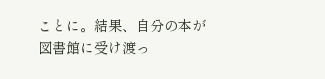ことに。結果、自分の本が図書館に受け渡っ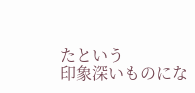たという
印象深いものにな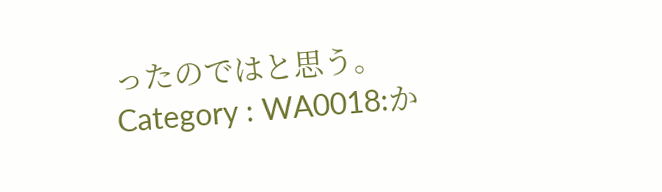ったのではと思う。
Category : WA0018:か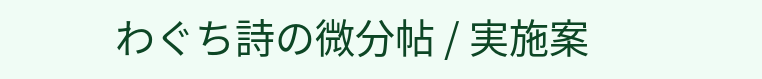わぐち詩の微分帖 / 実施案